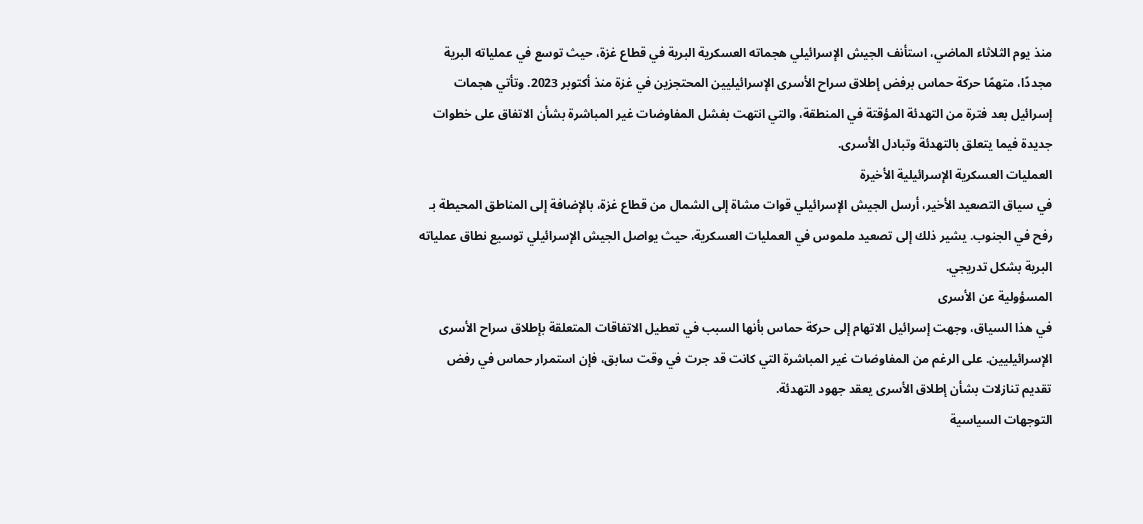منذ يوم الثلاثاء الماضي، استأنف الجيش الإسرائيلي هجماته العسكرية البرية في قطاع غزة، حيث توسع في عملياته البرية مجددًا، متهمًا حركة حماس برفض إطلاق سراح الأسرى الإسرائيليين المحتجزين في غزة منذ أكتوبر 2023. وتأتي هجمات إسرائيل بعد فترة من التهدئة المؤقتة في المنطقة، والتي انتهت بفشل المفاوضات غير المباشرة بشأن الاتفاق على خطوات جديدة فيما يتعلق بالتهدئة وتبادل الأسرى.
العمليات العسكرية الإسرائيلية الأخيرة
في سياق التصعيد الأخير، أرسل الجيش الإسرائيلي قوات مشاة إلى الشمال من قطاع غزة، بالإضافة إلى المناطق المحيطة بـ رفح في الجنوب. يشير ذلك إلى تصعيد ملموس في العمليات العسكرية، حيث يواصل الجيش الإسرائيلي توسيع نطاق عملياته البرية بشكل تدريجي.
المسؤولية عن الأسرى
في هذا السياق، وجهت إسرائيل الاتهام إلى حركة حماس بأنها السبب في تعطيل الاتفاقات المتعلقة بإطلاق سراح الأسرى الإسرائيليين. على الرغم من المفاوضات غير المباشرة التي كانت قد جرت في وقت سابق، فإن استمرار حماس في رفض تقديم تنازلات بشأن إطلاق الأسرى يعقد جهود التهدئة.
التوجهات السياسية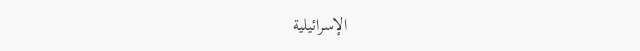الإسرائيلية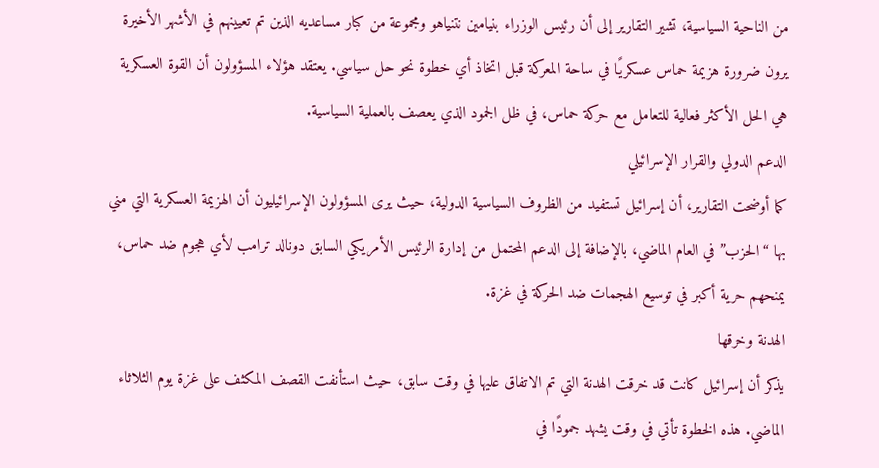من الناحية السياسية، تشير التقارير إلى أن رئيس الوزراء بنيامين نتنياهو ومجموعة من كبار مساعديه الذين تم تعيينهم في الأشهر الأخيرة يرون ضرورة هزيمة حماس عسكريًا في ساحة المعركة قبل اتخاذ أي خطوة نحو حل سياسي. يعتقد هؤلاء المسؤولون أن القوة العسكرية هي الحل الأكثر فعالية للتعامل مع حركة حماس، في ظل الجمود الذي يعصف بالعملية السياسية.
الدعم الدولي والقرار الإسرائيلي
كما أوضحت التقارير، أن إسرائيل تستفيد من الظروف السياسية الدولية، حيث يرى المسؤولون الإسرائيليون أن الهزيمة العسكرية التي مني بها “الحزب” في العام الماضي، بالإضافة إلى الدعم المحتمل من إدارة الرئيس الأمريكي السابق دونالد ترامب لأي هجوم ضد حماس، يمنحهم حرية أكبر في توسيع الهجمات ضد الحركة في غزة.
الهدنة وخرقها
يذكر أن إسرائيل كانت قد خرقت الهدنة التي تم الاتفاق عليها في وقت سابق، حيث استأنفت القصف المكثف على غزة يوم الثلاثاء الماضي. هذه الخطوة تأتي في وقت يشهد جمودًا في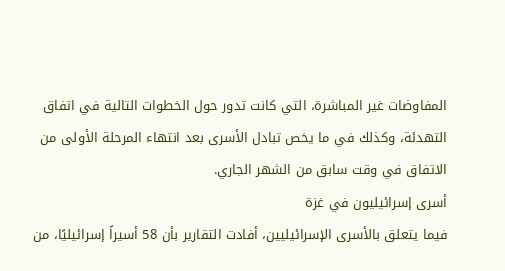المفاوضات غير المباشرة، التي كانت تدور حول الخطوات التالية في اتفاق التهدئة، وكذلك في ما يخص تبادل الأسرى بعد انتهاء المرحلة الأولى من الاتفاق في وقت سابق من الشهر الجاري.
أسرى إسرائيليون في غزة
فيما يتعلق بالأسرى الإسرائيليين، أفادت التقارير بأن 58 أسيراً إسرائيليًا، من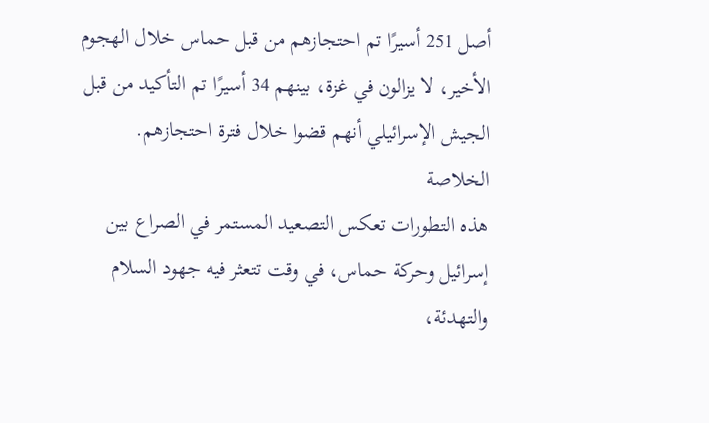أصل 251 أسيرًا تم احتجازهم من قبل حماس خلال الهجوم الأخير، لا يزالون في غزة، بينهم 34 أسيرًا تم التأكيد من قبل الجيش الإسرائيلي أنهم قضوا خلال فترة احتجازهم.
الخلاصة
هذه التطورات تعكس التصعيد المستمر في الصراع بين إسرائيل وحركة حماس، في وقت تتعثر فيه جهود السلام والتهدئة،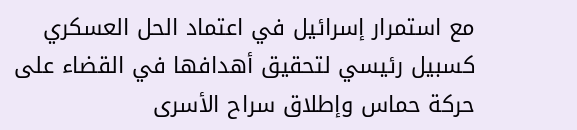مع استمرار إسرائيل في اعتماد الحل العسكري كسبيل رئيسي لتحقيق أهدافها في القضاء على حركة حماس وإطلاق سراح الأسرى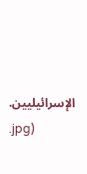الإسرائيليين.
.jpg)